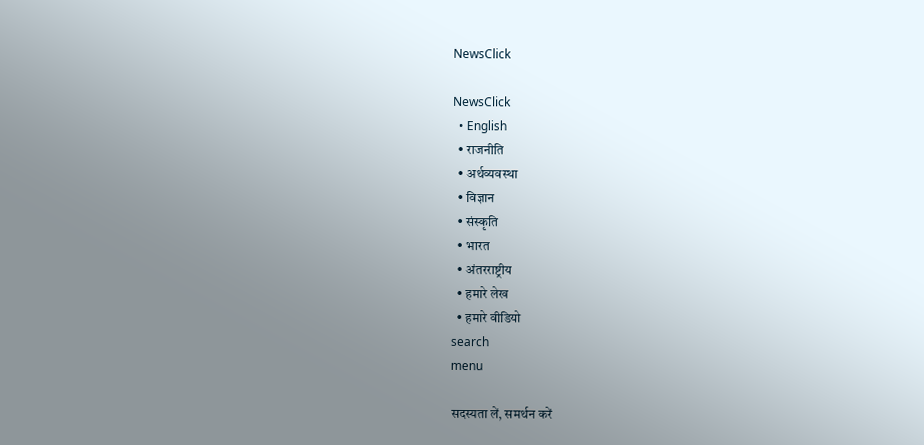NewsClick

NewsClick
  • English
  • राजनीति
  • अर्थव्यवस्था
  • विज्ञान
  • संस्कृति
  • भारत
  • अंतरराष्ट्रीय
  • हमारे लेख
  • हमारे वीडियो
search
menu

सदस्यता लें, समर्थन करें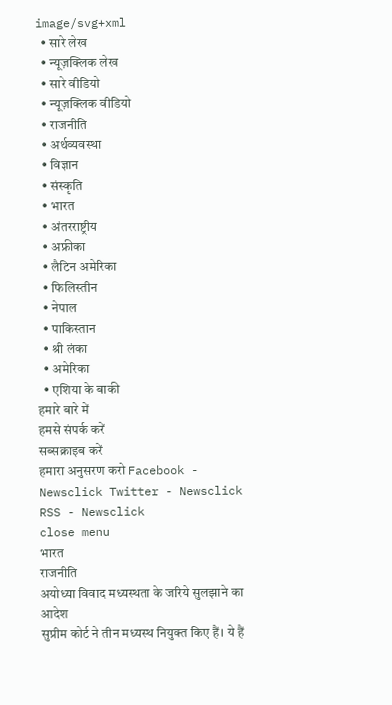image/svg+xml
  • सारे लेख
  • न्यूज़क्लिक लेख
  • सारे वीडियो
  • न्यूज़क्लिक वीडियो
  • राजनीति
  • अर्थव्यवस्था
  • विज्ञान
  • संस्कृति
  • भारत
  • अंतरराष्ट्रीय
  • अफ्रीका
  • लैटिन अमेरिका
  • फिलिस्तीन
  • नेपाल
  • पाकिस्तान
  • श्री लंका
  • अमेरिका
  • एशिया के बाकी
हमारे बारे में
हमसे संपर्क करें
सब्सक्राइब करें
हमारा अनुसरण करो Facebook - Newsclick Twitter - Newsclick RSS - Newsclick
close menu
भारत
राजनीति
अयोध्या विवाद मध्यस्थता के जरिये सुलझाने का आदेश
सुप्रीम कोर्ट ने तीन मध्यस्थ नियुक्त किए हैं। ये हैं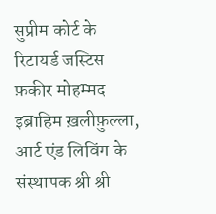सुप्रीम कोर्ट के रिटायर्ड जस्टिस फ़कीर मोहम्मद इब्राहिम ख़लीफ़ुल्ला, आर्ट एंड लिविंग के संस्थापक श्री श्री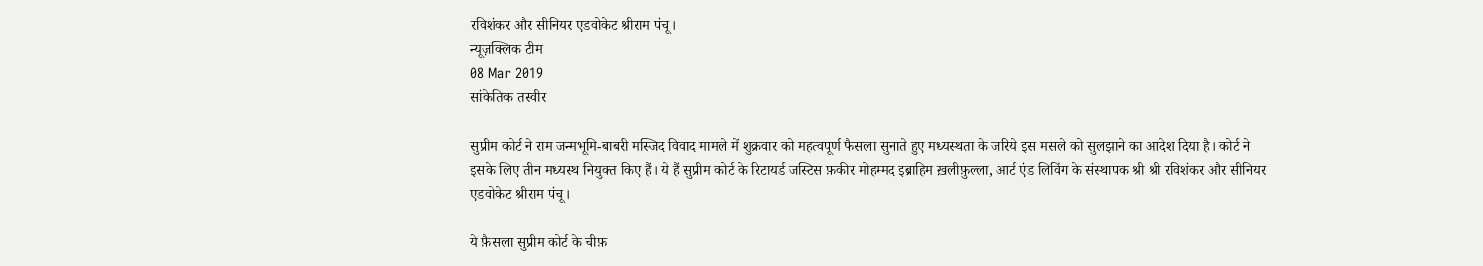रविशंकर और सीनियर एडवोकेट श्रीराम पंचू।
न्यूज़क्लिक टीम
08 Mar 2019
सांकेतिक तस्वीर

सुप्रीम कोर्ट ने राम जन्मभूमि-बाबरी मस्जिद विवाद मामले में शुक्रवार को महत्वपूर्ण फैसला सुनाते हुए मध्यस्थता के जरिये इस मसले को सुलझाने का आदेश दिया है। कोर्ट ने इसके लिए तीन मध्यस्थ नियुक्त किए हैं। ये हैं सुप्रीम कोर्ट के रिटायर्ड जस्टिस फ़कीर मोहम्मद इब्राहिम ख़लीफ़ुल्ला, आर्ट एंड लिविंग के संस्थापक श्री श्री रविशंकर और सीनियर एडवोकेट श्रीराम पंचू।

ये फ़ैसला सुप्रीम कोर्ट के चीफ़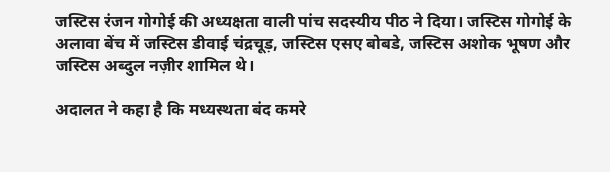जस्टिस रंजन गोगोई की अध्यक्षता वाली पांच सदस्यीय पीठ ने दिया। जस्टिस गोगोई के अलावा बेंच में जस्टिस डीवाई चंद्रचूड़, जस्टिस एसए बोबडे, जस्टिस अशोक भूषण और जस्टिस अब्दुल नज़ीर शामिल थे।

अदालत ने कहा है कि मध्यस्थता बंद कमरे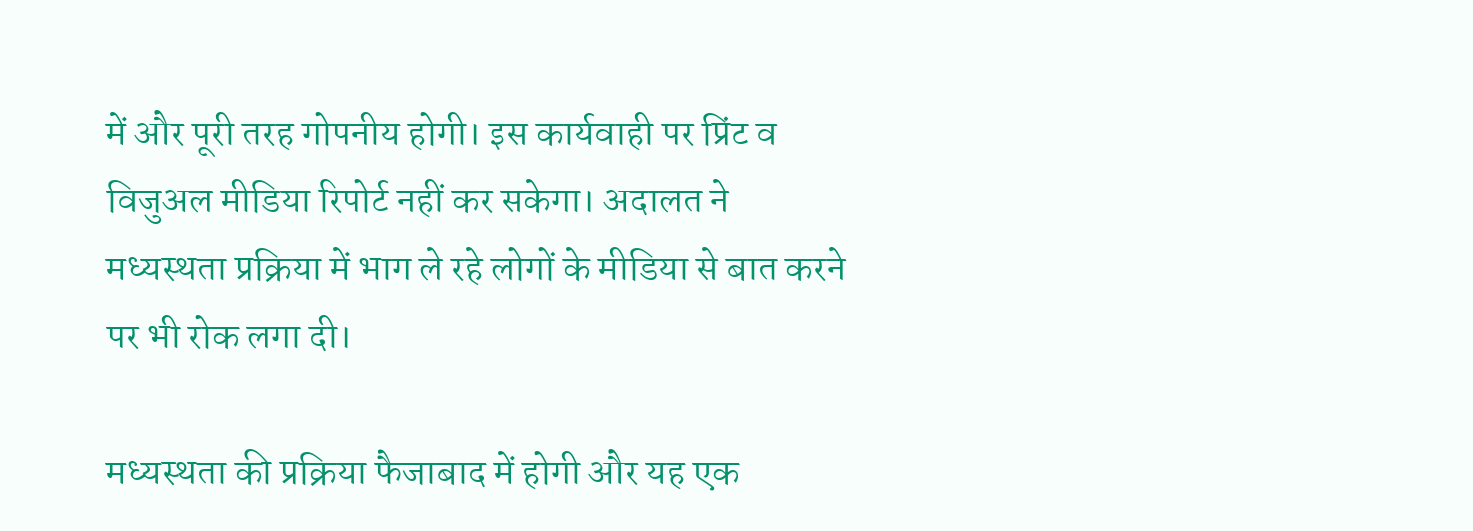में और पूरी तरह गोपनीय होगी। इस कार्यवाही पर प्रिंट व विजुअल मीडिया रिपोर्ट नहीं कर सकेगा। अदालत ने मध्यस्थता प्रक्रिया में भाग ले रहे लोगों के मीडिया से बात करने पर भी रोक लगा दी।

मध्यस्थता की प्रक्रिया फैजाबाद में होगी और यह एक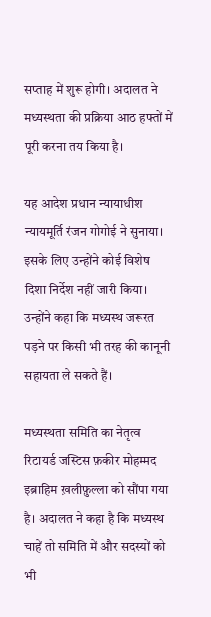सप्ताह में शुरू होगी। अदालत ने मध्यस्थता की प्रक्रिया आठ हफ्तों में पूरी करना तय किया है।

यह आदेश प्रधान न्यायाधीश न्यायमूर्ति रंजन गोगोई ने सुनाया। इसके लिए उन्होंने कोई विशेष दिशा निर्देश नहीं जारी किया। उन्होंने कहा कि मध्यस्थ जरूरत पड़ने पर किसी भी तरह की कानूनी सहायता ले सकते हैं।

मध्यस्थता समिति का नेतृत्व रिटायर्ड जस्टिस फ़कीर मोहम्मद इब्राहिम ख़लीफ़ुल्ला को सौंपा गया है। अदालत ने कहा है कि मध्यस्थ चाहें तो समिति में और सदस्यों को भी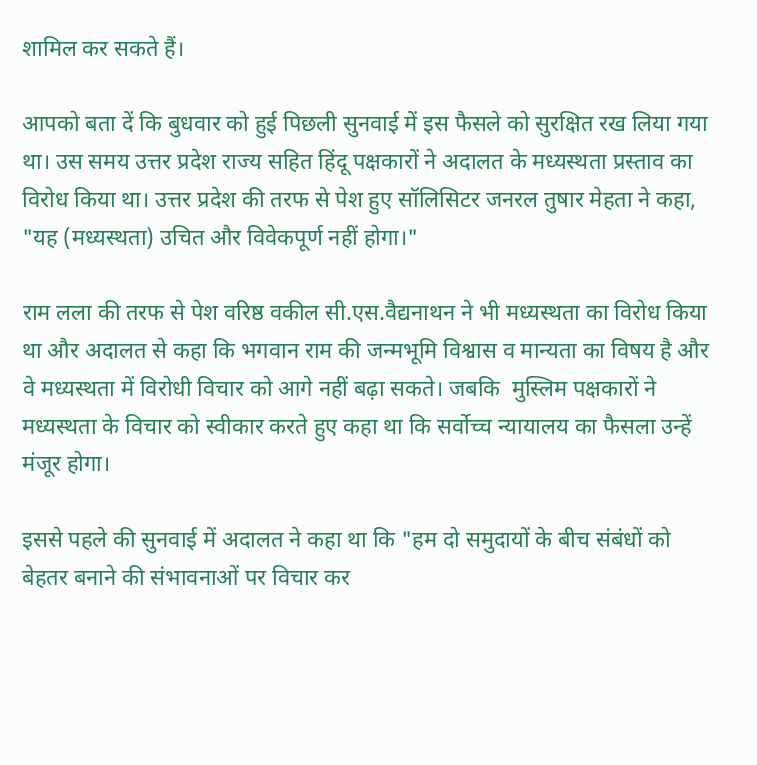शामिल कर सकते हैं।

आपको बता दें कि बुधवार को हुई पिछली सुनवाई में इस फैसले को सुरक्षित रख लिया गया था। उस समय उत्तर प्रदेश राज्य सहित हिंदू पक्षकारों ने अदालत के मध्यस्थता प्रस्ताव का विरोध किया था। उत्तर प्रदेश की तरफ से पेश हुए सॉलिसिटर जनरल तुषार मेहता ने कहा, "यह (मध्यस्थता) उचित और विवेकपूर्ण नहीं होगा।"

राम लला की तरफ से पेश वरिष्ठ वकील सी.एस.वैद्यनाथन ने भी मध्यस्थता का विरोध किया था और अदालत से कहा कि भगवान राम की जन्मभूमि विश्वास व मान्यता का विषय है और वे मध्यस्थता में विरोधी विचार को आगे नहीं बढ़ा सकते। जबकि  मुस्लिम पक्षकारों ने मध्यस्थता के विचार को स्वीकार करते हुए कहा था कि सर्वोच्च न्यायालय का फैसला उन्हें मंजूर होगा।

इससे पहले की सुनवाई में अदालत ने कहा था कि "हम दो समुदायों के बीच संबंधों को बेहतर बनाने की संभावनाओं पर विचार कर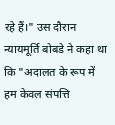रहे हैं।" उस दौरान न्यायमूर्ति बोबडे ने कहा था कि "अदालत के रूप में हम केवल संपत्ति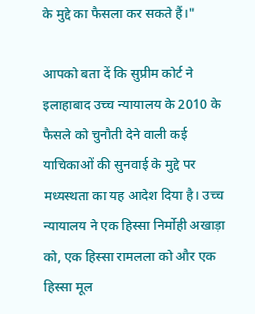के मुद्दे का फैसला कर सकते हैं।"

आपको बता दें कि सुप्रीम कोर्ट ने इलाहाबाद उच्च न्यायालय के 2010 के फैसले को चुनौती देने वाली कई याचिकाओं की सुनवाई के मुद्दे पर मध्यस्थता का यह आदेश दिया है। उच्च न्यायालय ने एक हिस्सा निर्मोही अखाड़ा को, एक हिस्सा रामलला को और एक हिस्सा मूल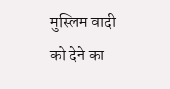मुस्लिम वादी को देने का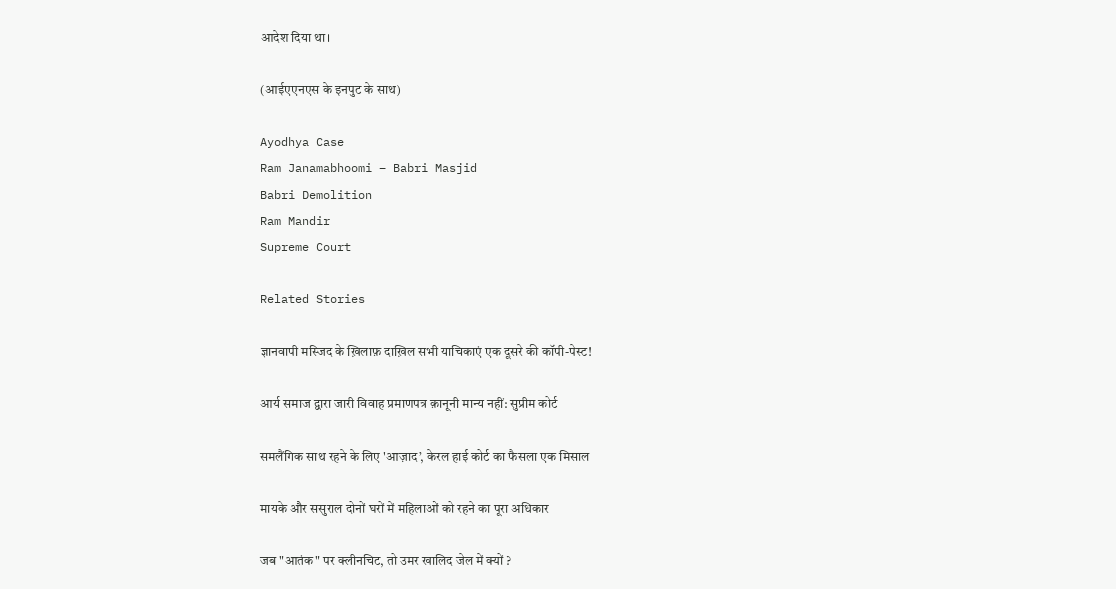आदेश दिया था।

(आईएएनएस के इनपुट के साथ)

Ayodhya Case
Ram Janamabhoomi – Babri Masjid
Babri Demolition
Ram Mandir
Supreme Court

Related Stories

ज्ञानवापी मस्जिद के ख़िलाफ़ दाख़िल सभी याचिकाएं एक दूसरे की कॉपी-पेस्ट!

आर्य समाज द्वारा जारी विवाह प्रमाणपत्र क़ानूनी मान्य नहीं: सुप्रीम कोर्ट

समलैंगिक साथ रहने के लिए 'आज़ाद’, केरल हाई कोर्ट का फैसला एक मिसाल

मायके और ससुराल दोनों घरों में महिलाओं को रहने का पूरा अधिकार

जब "आतंक" पर क्लीनचिट, तो उमर खालिद जेल में क्यों ?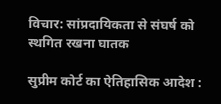विचार: सांप्रदायिकता से संघर्ष को स्थगित रखना घातक

सुप्रीम कोर्ट का ऐतिहासिक आदेश :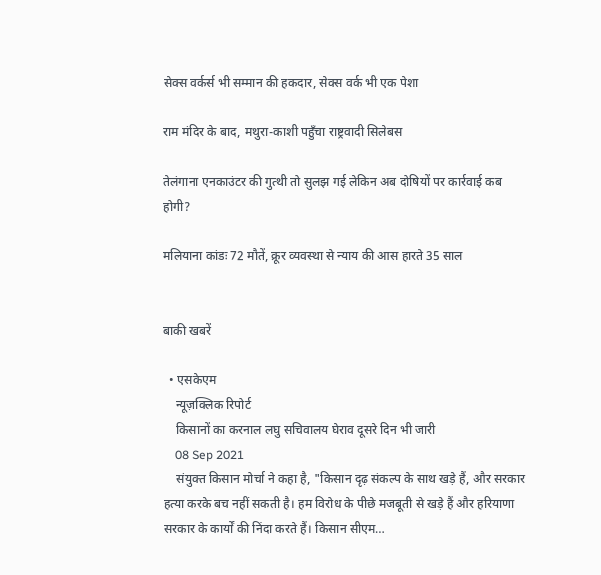सेक्स वर्कर्स भी सम्मान की हकदार, सेक्स वर्क भी एक पेशा

राम मंदिर के बाद, मथुरा-काशी पहुँचा राष्ट्रवादी सिलेबस

तेलंगाना एनकाउंटर की गुत्थी तो सुलझ गई लेकिन अब दोषियों पर कार्रवाई कब होगी?

मलियाना कांडः 72 मौतें, क्रूर व्यवस्था से न्याय की आस हारते 35 साल


बाकी खबरें

  • एसकेएम
    न्यूज़क्लिक रिपोर्ट
    किसानों का करनाल लघु सचिवालय घेराव दूसरे दिन भी जारी
    08 Sep 2021
    संयुक्त किसान मोर्चा ने कहा है, "किसान दृढ़ संकल्प के साथ खड़े हैं, और सरकार हत्या करके बच नहीं सकती है। हम विरोध के पीछे मजबूती से खड़े हैं और हरियाणा सरकार के कार्यों की निंदा करते हैं। किसान सीएम…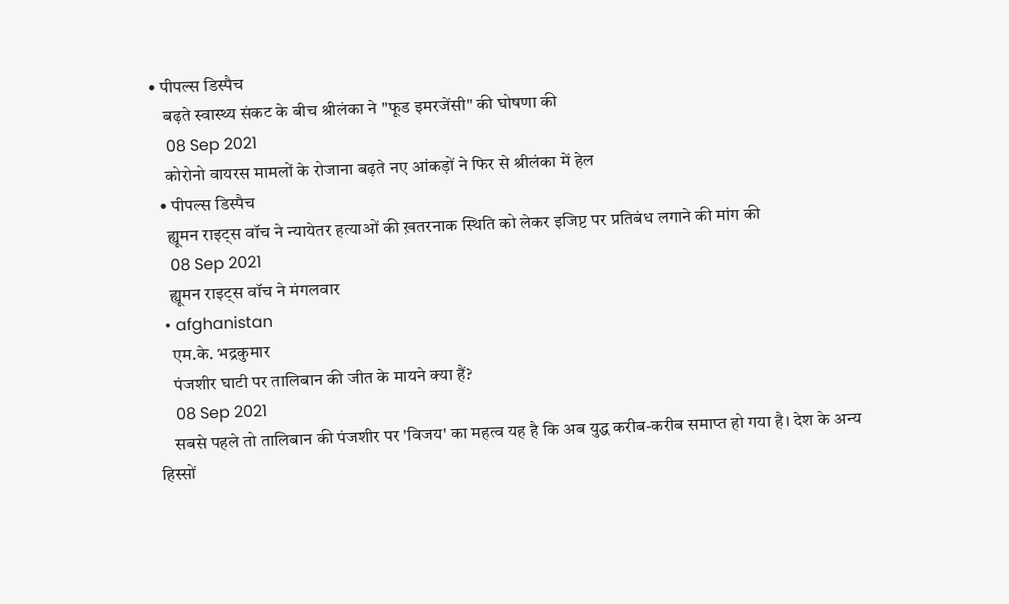• पीपल्स डिस्पैच
    बढ़ते स्वास्थ्य संकट के बीच श्रीलंका ने "फूड इमरजेंसी" की घोषणा की
    08 Sep 2021
    कोरोनो वायरस मामलों के रोजाना बढ़ते नए आंकड़ों ने फिर से श्रीलंका में हेल
  • पीपल्स डिस्पैच
    ह्यूमन राइट्स वॉच ने न्यायेतर हत्याओं की ख़तरनाक स्थिति को लेकर इजिप्ट पर प्रतिबंध लगाने की मांग की
    08 Sep 2021
    ह्यूमन राइट्स वॉच ने मंगलवार
  • afghanistan
    एम.के. भद्रकुमार
    पंजशीर घाटी पर तालिबान की जीत के मायने क्या हैं?
    08 Sep 2021
    सबसे पहले तो तालिबान की पंजशीर पर 'विजय' का महत्व यह है कि अब युद्ध करीब-करीब समाप्त हो गया है। देश के अन्य हिस्सों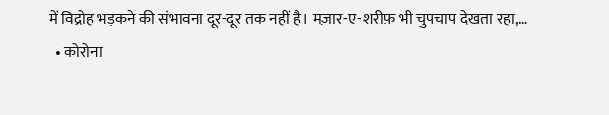में विद्रोह भड़कने की संभावना दूर-दूर तक नहीं है। मज़ार-ए-शरीफ़ भी चुपचाप देखता रहा,…
  • कोरोना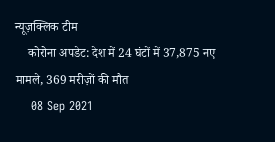न्यूज़क्लिक टीम
    कोरोना अपडेट: देश में 24 घंटों में 37,875 नए मामले, 369 मरीज़ों की मौत
    08 Sep 2021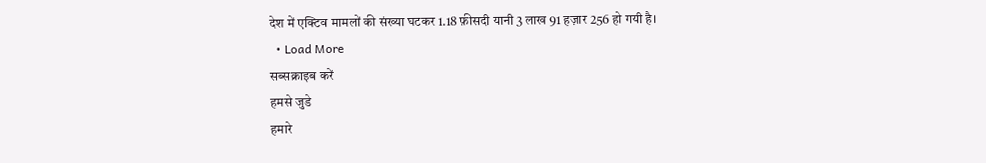देश में एक्टिव मामलों की संख्या घटकर 1.18 फ़ीसदी यानी 3 लाख 91 हज़ार 256 हो गयी है।
  • Load More
सब्सक्राइब करें
हमसे जुडे
हमारे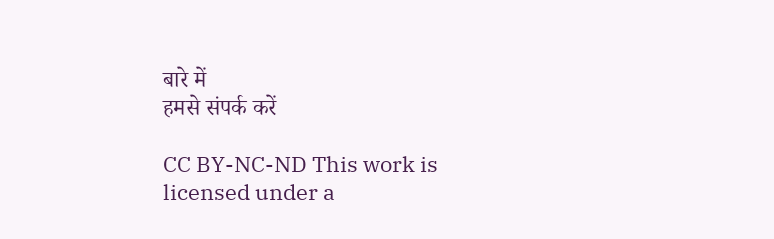बारे में
हमसे संपर्क करें

CC BY-NC-ND This work is licensed under a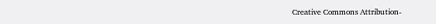Creative Commons Attribution-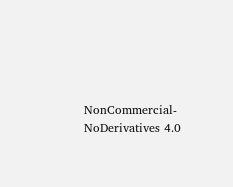NonCommercial-NoDerivatives 4.0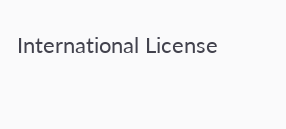International License